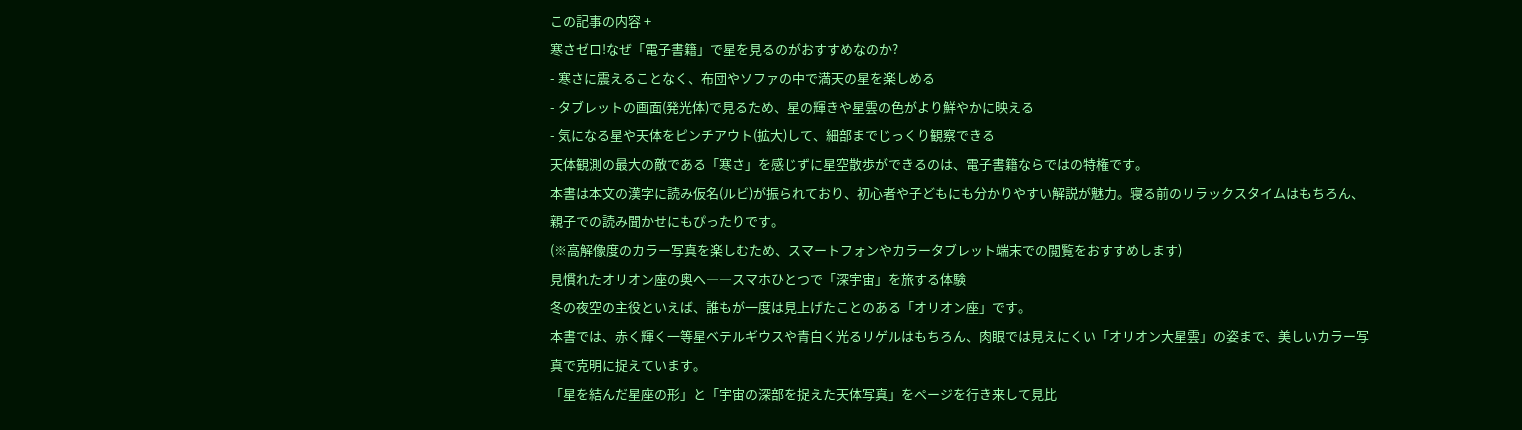この記事の内容 +
寒さゼロ!なぜ「電子書籍」で星を見るのがおすすめなのか?
- 寒さに震えることなく、布団やソファの中で満天の星を楽しめる
- タブレットの画面(発光体)で見るため、星の輝きや星雲の色がより鮮やかに映える
- 気になる星や天体をピンチアウト(拡大)して、細部までじっくり観察できる
天体観測の最大の敵である「寒さ」を感じずに星空散歩ができるのは、電子書籍ならではの特権です。
本書は本文の漢字に読み仮名(ルビ)が振られており、初心者や子どもにも分かりやすい解説が魅力。寝る前のリラックスタイムはもちろん、親子での読み聞かせにもぴったりです。
(※高解像度のカラー写真を楽しむため、スマートフォンやカラータブレット端末での閲覧をおすすめします)
見慣れたオリオン座の奥へ――スマホひとつで「深宇宙」を旅する体験
冬の夜空の主役といえば、誰もが一度は見上げたことのある「オリオン座」です。
本書では、赤く輝く一等星ベテルギウスや青白く光るリゲルはもちろん、肉眼では見えにくい「オリオン大星雲」の姿まで、美しいカラー写真で克明に捉えています。
「星を結んだ星座の形」と「宇宙の深部を捉えた天体写真」をページを行き来して見比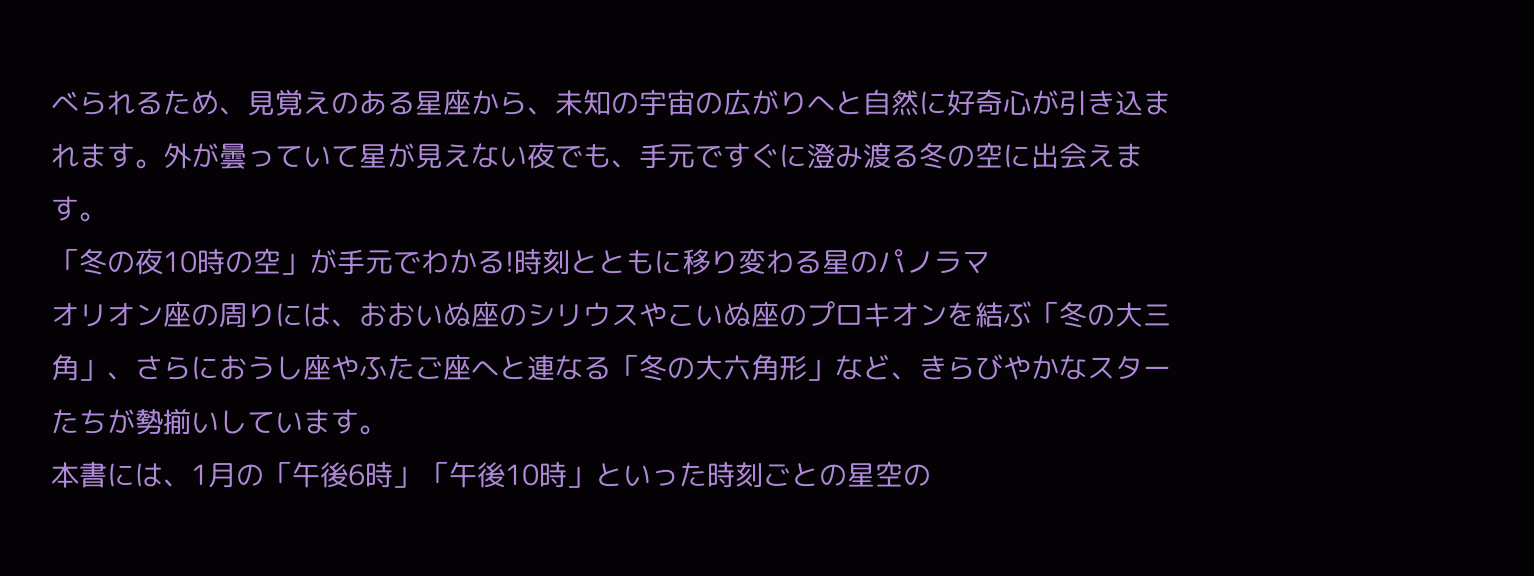べられるため、見覚えのある星座から、未知の宇宙の広がりへと自然に好奇心が引き込まれます。外が曇っていて星が見えない夜でも、手元ですぐに澄み渡る冬の空に出会えます。
「冬の夜10時の空」が手元でわかる!時刻とともに移り変わる星のパノラマ
オリオン座の周りには、おおいぬ座のシリウスやこいぬ座のプロキオンを結ぶ「冬の大三角」、さらにおうし座やふたご座へと連なる「冬の大六角形」など、きらびやかなスターたちが勢揃いしています。
本書には、1月の「午後6時」「午後10時」といった時刻ごとの星空の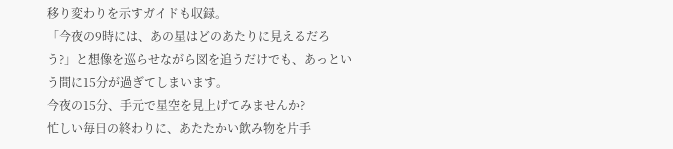移り変わりを示すガイドも収録。
「今夜の9時には、あの星はどのあたりに見えるだろう?」と想像を巡らせながら図を追うだけでも、あっという間に15分が過ぎてしまいます。
今夜の15分、手元で星空を見上げてみませんか?
忙しい毎日の終わりに、あたたかい飲み物を片手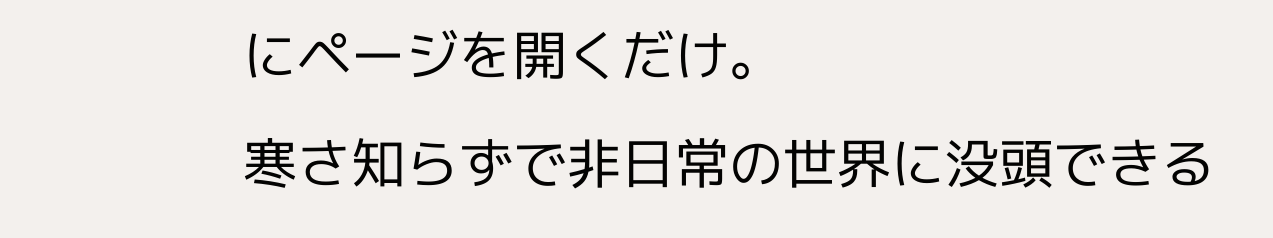にページを開くだけ。
寒さ知らずで非日常の世界に没頭できる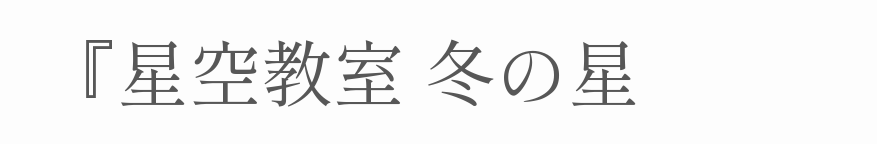『星空教室 冬の星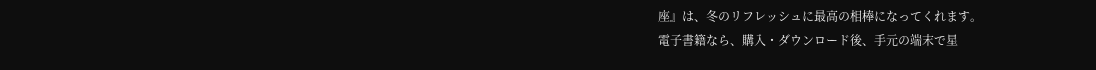座』は、冬のリフレッシュに最高の相棒になってくれます。
電子書籍なら、購入・ダウンロード後、手元の端末で星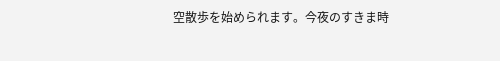空散歩を始められます。今夜のすきま時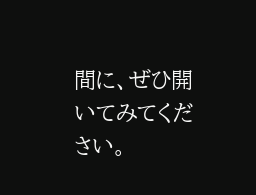間に、ぜひ開いてみてください。